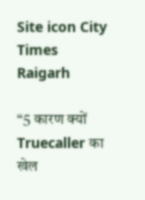Site icon City Times Raigarh

“5 कारण क्यों Truecaller का खेल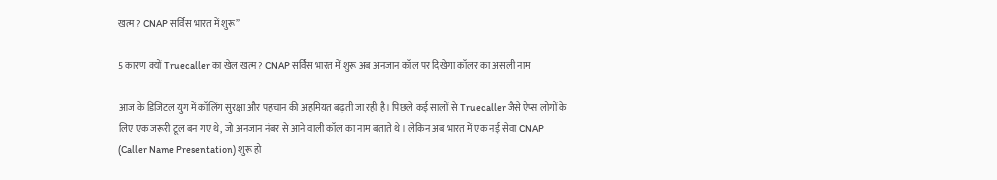खत्म? CNAP सर्विस भारत में शुरू”

5 कारण क्यों Truecaller का खेल खत्म? CNAP सर्विस भारत में शुरू अब अनजान कॉल पर दिखेगा कॉलर का असली नाम

आज के डिजिटल युग में कॉलिंग सुरक्षा और पहचान की अहमियत बढ़ती जा रही है। पिछले कई सालों से Truecaller जैसे ऐप्स लोगों के लिए एक जरूरी टूल बन गए थे, जो अनजान नंबर से आने वाली कॉल का नाम बताते थे। लेकिन अब भारत में एक नई सेवा CNAP (Caller Name Presentation) शुरू हो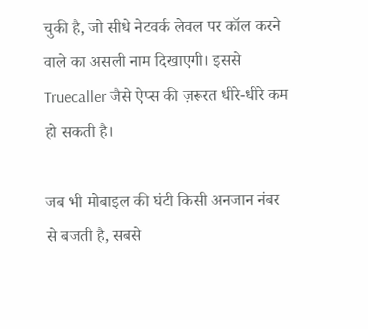चुकी है, जो सीधे नेटवर्क लेवल पर कॉल करने वाले का असली नाम दिखाएगी। इससे Truecaller जैसे ऐप्स की ज़रूरत धीरे-धीरे कम हो सकती है।

जब भी मोबाइल की घंटी किसी अनजान नंबर से बजती है, सबसे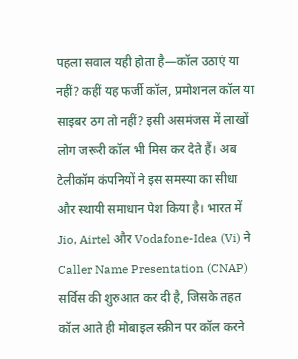पहला सवाल यही होता है—कॉल उठाएं या नहीं? कहीं यह फर्जी कॉल, प्रमोशनल कॉल या साइबर ठग तो नहीं? इसी असमंजस में लाखों लोग जरूरी कॉल भी मिस कर देते हैं। अब टेलीकॉम कंपनियों ने इस समस्या का सीधा और स्थायी समाधान पेश किया है। भारत में Jio, Airtel और Vodafone-Idea (Vi) ने Caller Name Presentation (CNAP) सर्विस की शुरुआत कर दी है, जिसके तहत कॉल आते ही मोबाइल स्क्रीन पर कॉल करने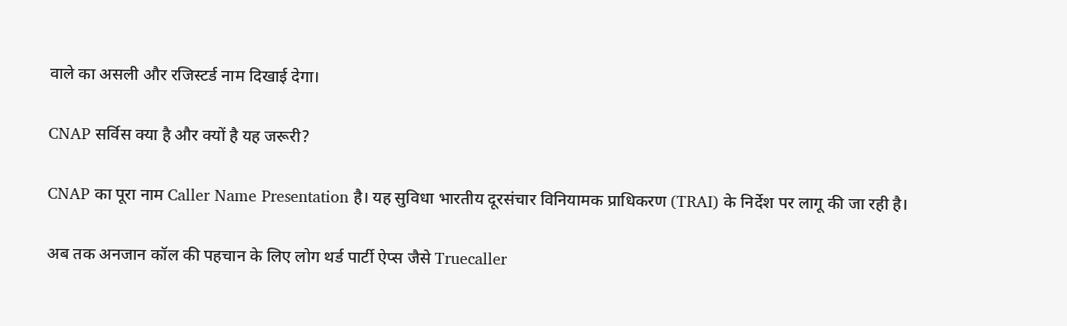वाले का असली और रजिस्टर्ड नाम दिखाई देगा।

CNAP सर्विस क्या है और क्यों है यह जरूरी?

CNAP का पूरा नाम Caller Name Presentation है। यह सुविधा भारतीय दूरसंचार विनियामक प्राधिकरण (TRAI) के निर्देश पर लागू की जा रही है।

अब तक अनजान कॉल की पहचान के लिए लोग थर्ड पार्टी ऐप्स जैसे Truecaller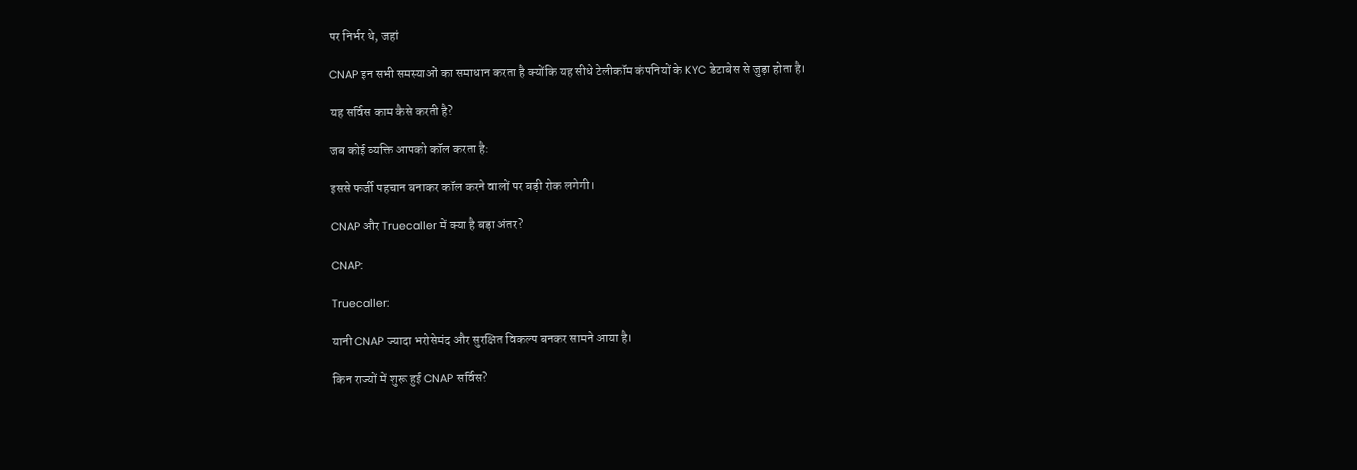पर निर्भर थे, जहां

CNAP इन सभी समस्याओं का समाधान करता है क्योंकि यह सीधे टेलीकॉम कंपनियों के KYC डेटाबेस से जुड़ा होता है।

यह सर्विस काम कैसे करती है?

जब कोई व्यक्ति आपको कॉल करता है:

इससे फर्जी पहचान बनाकर कॉल करने वालों पर बड़ी रोक लगेगी।

CNAP और Truecaller में क्या है बड़ा अंतर?

CNAP:

Truecaller:

यानी CNAP ज्यादा भरोसेमंद और सुरक्षित विकल्प बनकर सामने आया है।

किन राज्यों में शुरू हुई CNAP सर्विस?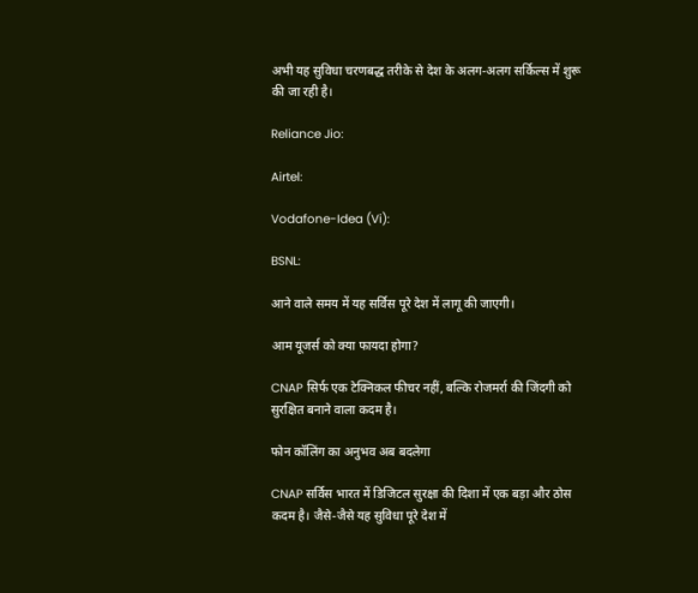अभी यह सुविधा चरणबद्ध तरीके से देश के अलग-अलग सर्किल्स में शुरू की जा रही है।

Reliance Jio:

Airtel:

Vodafone-Idea (Vi):

BSNL:

आने वाले समय में यह सर्विस पूरे देश में लागू की जाएगी।

आम यूजर्स को क्या फायदा होगा?

CNAP सिर्फ एक टेक्निकल फीचर नहीं, बल्कि रोजमर्रा की जिंदगी को सुरक्षित बनाने वाला कदम है।

फोन कॉलिंग का अनुभव अब बदलेगा

CNAP सर्विस भारत में डिजिटल सुरक्षा की दिशा में एक बड़ा और ठोस कदम है। जैसे-जैसे यह सुविधा पूरे देश में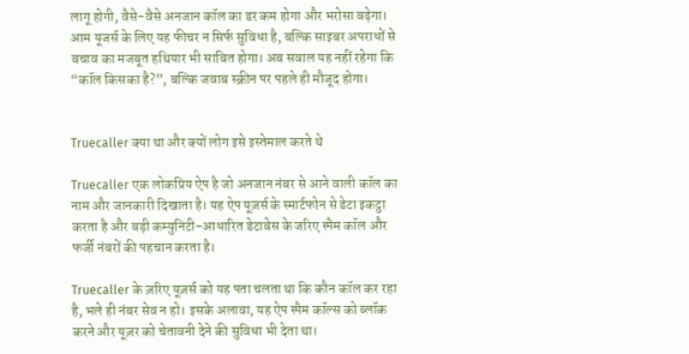लागू होगी, वैसे-वैसे अनजान कॉल का डर कम होगा और भरोसा बढ़ेगा। आम यूजर्स के लिए यह फीचर न सिर्फ सुविधा है, बल्कि साइबर अपराधों से बचाव का मजबूत हथियार भी साबित होगा। अब सवाल यह नहीं रहेगा कि “कॉल किसका है?”, बल्कि जवाब स्क्रीन पर पहले ही मौजूद होगा।


Truecaller क्या था और क्यों लोग इसे इस्तेमाल करते थे

Truecaller एक लोकप्रिय ऐप है जो अनजान नंबर से आने वाली कॉल का नाम और जानकारी दिखाता है। यह ऐप यूज़र्स के स्मार्टफोन से डेटा इकट्ठा करता है और बड़ी कम्युनिटी-आधारित डेटाबेस के जरिए स्पैम कॉल और फर्जी नंबरों की पहचान करता है।

Truecaller के ज़रिए यूज़र्स को यह पता चलता था कि कौन कॉल कर रहा है, भले ही नंबर सेव न हो। इसके अलावा, यह ऐप स्पैम कॉल्स को ब्लॉक करने और यूज़र को चेतावनी देने की सुविधा भी देता था।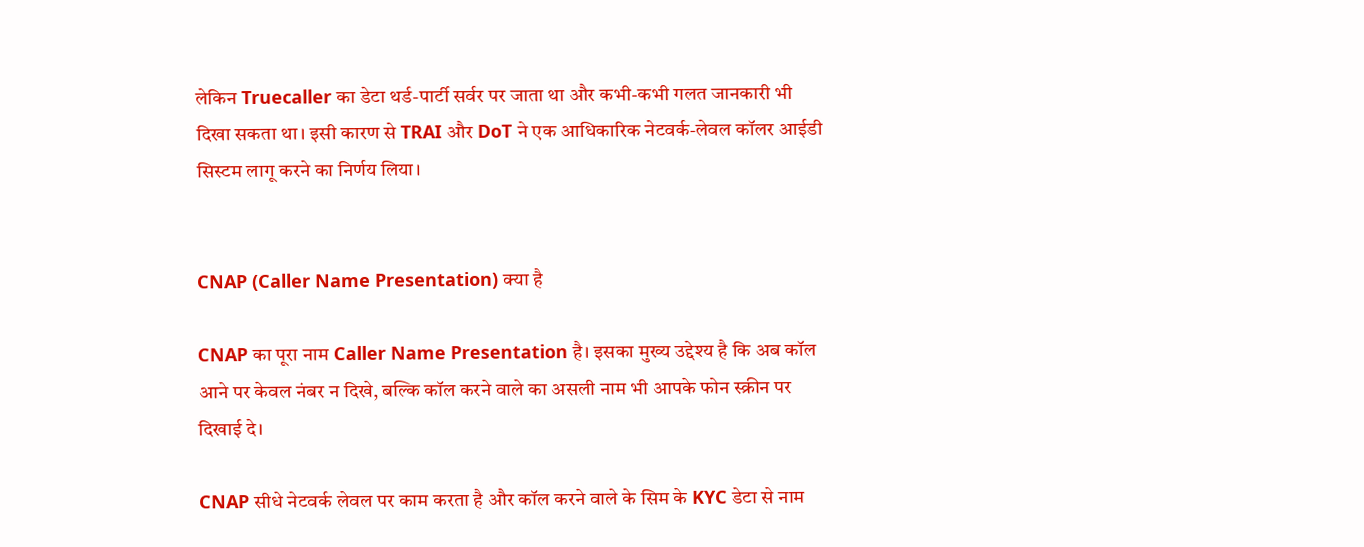लेकिन Truecaller का डेटा थर्ड-पार्टी सर्वर पर जाता था और कभी-कभी गलत जानकारी भी दिखा सकता था। इसी कारण से TRAI और DoT ने एक आधिकारिक नेटवर्क-लेवल कॉलर आईडी सिस्टम लागू करने का निर्णय लिया।


CNAP (Caller Name Presentation) क्या है

CNAP का पूरा नाम Caller Name Presentation है। इसका मुख्य उद्देश्य है कि अब कॉल आने पर केवल नंबर न दिखे, बल्कि कॉल करने वाले का असली नाम भी आपके फोन स्क्रीन पर दिखाई दे।

CNAP सीधे नेटवर्क लेवल पर काम करता है और कॉल करने वाले के सिम के KYC डेटा से नाम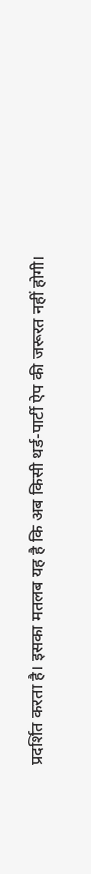प्रदर्शित करता है। इसका मतलब यह है कि अब किसी थर्ड-पार्टी ऐप की जरूरत नहीं होगी।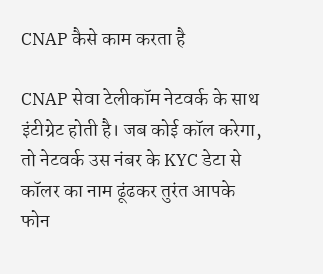CNAP कैसे काम करता है

CNAP सेवा टेलीकॉम नेटवर्क के साथ इंटीग्रेट होती है। जब कोई कॉल करेगा, तो नेटवर्क उस नंबर के KYC डेटा से कॉलर का नाम ढूंढकर तुरंत आपके फोन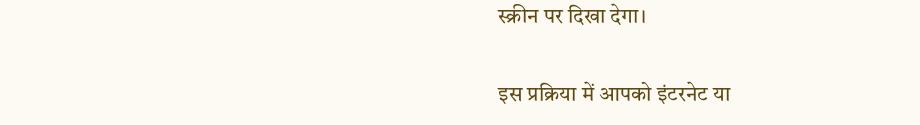स्क्रीन पर दिखा देगा।

इस प्रक्रिया में आपको इंटरनेट या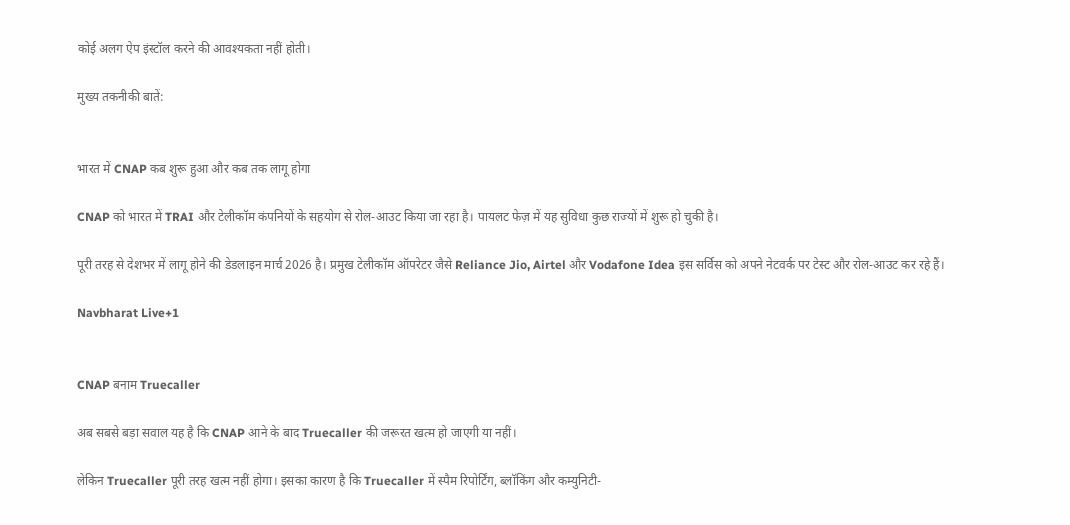कोई अलग ऐप इंस्टॉल करने की आवश्यकता नहीं होती।

मुख्य तकनीकी बातें:


भारत में CNAP कब शुरू हुआ और कब तक लागू होगा

CNAP को भारत में TRAI और टेलीकॉम कंपनियों के सहयोग से रोल-आउट किया जा रहा है। पायलट फेज़ में यह सुविधा कुछ राज्यों में शुरू हो चुकी है।

पूरी तरह से देशभर में लागू होने की डेडलाइन मार्च 2026 है। प्रमुख टेलीकॉम ऑपरेटर जैसे Reliance Jio, Airtel और Vodafone Idea इस सर्विस को अपने नेटवर्क पर टेस्ट और रोल-आउट कर रहे हैं।

Navbharat Live+1


CNAP बनाम Truecaller

अब सबसे बड़ा सवाल यह है कि CNAP आने के बाद Truecaller की जरूरत खत्म हो जाएगी या नहीं।

लेकिन Truecaller पूरी तरह खत्म नहीं होगा। इसका कारण है कि Truecaller में स्पैम रिपोर्टिंग, ब्लॉकिंग और कम्युनिटी-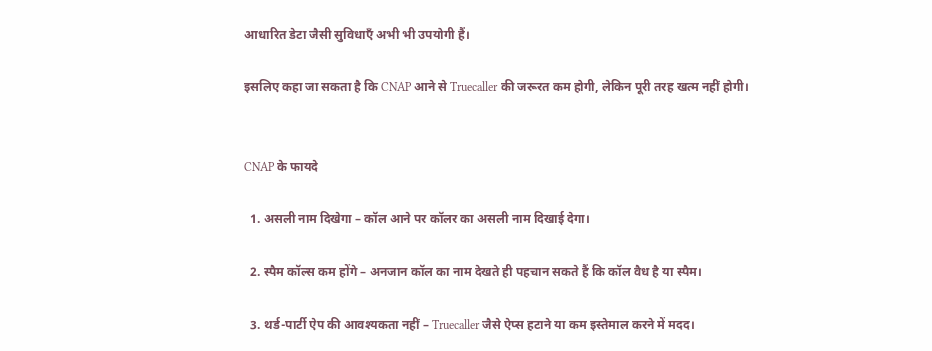आधारित डेटा जैसी सुविधाएँ अभी भी उपयोगी हैं।

इसलिए कहा जा सकता है कि CNAP आने से Truecaller की जरूरत कम होगी, लेकिन पूरी तरह खत्म नहीं होगी।


CNAP के फायदे

  1. असली नाम दिखेगा – कॉल आने पर कॉलर का असली नाम दिखाई देगा।

  2. स्पैम कॉल्स कम होंगे – अनजान कॉल का नाम देखते ही पहचान सकते हैं कि कॉल वैध है या स्पैम।

  3. थर्ड-पार्टी ऐप की आवश्यकता नहीं – Truecaller जैसे ऐप्स हटाने या कम इस्तेमाल करने में मदद।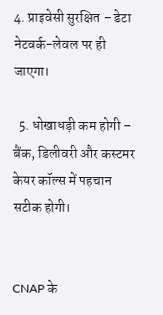4. प्राइवेसी सुरक्षित – डेटा नेटवर्क-लेवल पर ही जाएगा।

  5. धोखाधड़ी कम होगी – बैंक, डिलीवरी और कस्टमर केयर कॉल्स में पहचान सटीक होगी।


CNAP के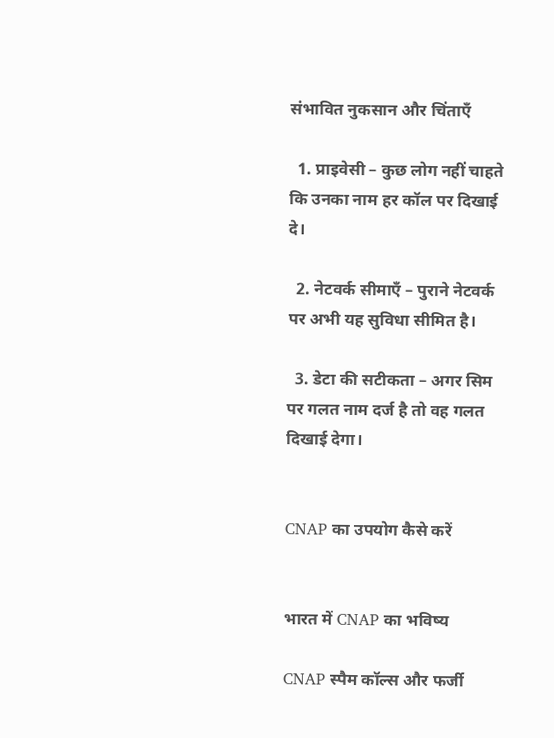संभावित नुकसान और चिंताएँ

  1. प्राइवेसी – कुछ लोग नहीं चाहते कि उनका नाम हर कॉल पर दिखाई दे।

  2. नेटवर्क सीमाएँ – पुराने नेटवर्क पर अभी यह सुविधा सीमित है।

  3. डेटा की सटीकता – अगर सिम पर गलत नाम दर्ज है तो वह गलत दिखाई देगा।


CNAP का उपयोग कैसे करें


भारत में CNAP का भविष्य

CNAP स्पैम कॉल्स और फर्जी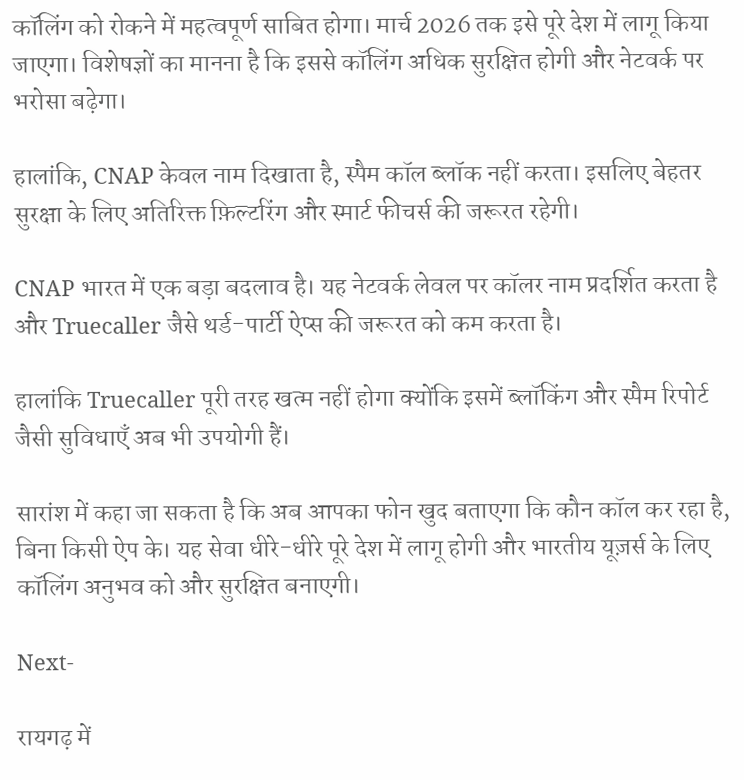कॉलिंग को रोकने में महत्वपूर्ण साबित होगा। मार्च 2026 तक इसे पूरे देश में लागू किया जाएगा। विशेषज्ञों का मानना है कि इससे कॉलिंग अधिक सुरक्षित होगी और नेटवर्क पर भरोसा बढ़ेगा।

हालांकि, CNAP केवल नाम दिखाता है, स्पैम कॉल ब्लॉक नहीं करता। इसलिए बेहतर सुरक्षा के लिए अतिरिक्त फ़िल्टरिंग और स्मार्ट फीचर्स की जरूरत रहेगी।

CNAP भारत में एक बड़ा बदलाव है। यह नेटवर्क लेवल पर कॉलर नाम प्रदर्शित करता है और Truecaller जैसे थर्ड-पार्टी ऐप्स की जरूरत को कम करता है।

हालांकि Truecaller पूरी तरह खत्म नहीं होगा क्योंकि इसमें ब्लॉकिंग और स्पैम रिपोर्ट जैसी सुविधाएँ अब भी उपयोगी हैं।

सारांश में कहा जा सकता है कि अब आपका फोन खुद बताएगा कि कौन कॉल कर रहा है, बिना किसी ऐप के। यह सेवा धीरे-धीरे पूरे देश में लागू होगी और भारतीय यूज़र्स के लिए कॉलिंग अनुभव को और सुरक्षित बनाएगी।

Next-

रायगढ़ में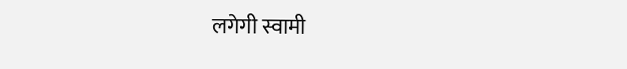लगेगी स्वामी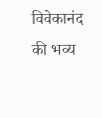विवेकानंद की भव्य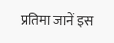प्रतिमा जानें इस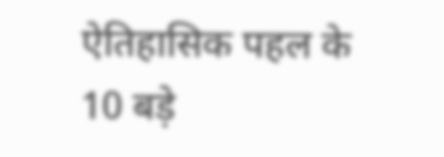ऐतिहासिक पहल के 10 बड़े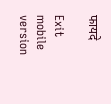फायदे

Exit mobile version